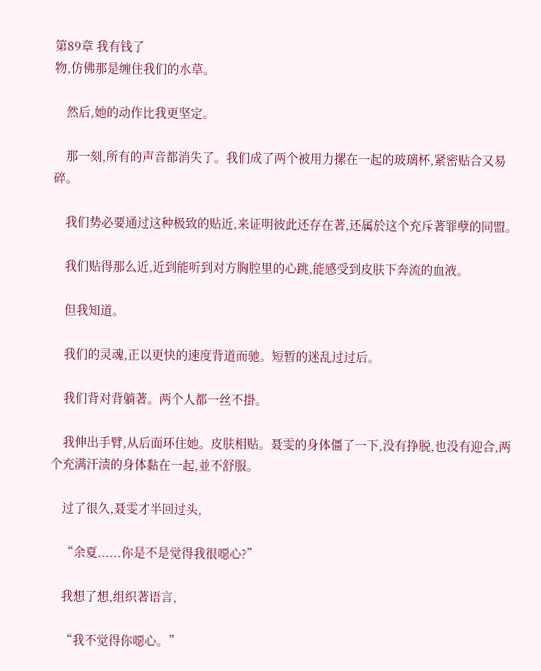第89章 我有钱了
物,仿佛那是缠住我们的水草。

    然后,她的动作比我更坚定。

    那一刻,所有的声音都消失了。我们成了两个被用力摞在一起的玻璃杯,紧密贴合又易碎。

    我们势必要通过这种极致的贴近,来证明彼此还存在著,还属於这个充斥著罪孽的同盟。

    我们贴得那么近,近到能听到对方胸腔里的心跳,能感受到皮肤下奔流的血液。

    但我知道。

    我们的灵魂,正以更快的速度背道而驰。短暂的迷乱过过后。

    我们背对背躺著。两个人都一丝不掛。

    我伸出手臂,从后面环住她。皮肤相贴。聂雯的身体僵了一下,没有挣脱,也没有迎合,两个充满汗渍的身体黏在一起,並不舒服。

    过了很久,聂雯才半回过头,

    “余夏......你是不是觉得我很噁心?”

    我想了想,组织著语言,

    “我不觉得你噁心。”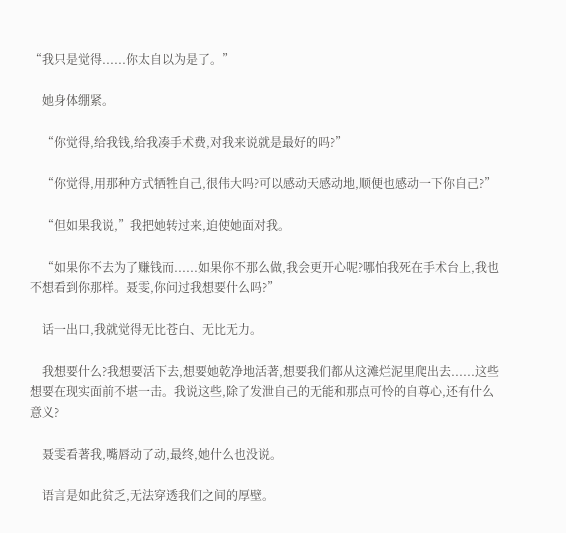“我只是觉得......你太自以为是了。”

    她身体绷紧。

    “你觉得,给我钱,给我凑手术费,对我来说就是最好的吗?”

    “你觉得,用那种方式牺牲自己,很伟大吗?可以感动天感动地,顺便也感动一下你自己?”

    “但如果我说,”我把她转过来,迫使她面对我。

    “如果你不去为了赚钱而......如果你不那么做,我会更开心呢?哪怕我死在手术台上,我也不想看到你那样。聂雯,你问过我想要什么吗?”

    话一出口,我就觉得无比苍白、无比无力。

    我想要什么?我想要活下去,想要她乾净地活著,想要我们都从这滩烂泥里爬出去......这些想要在现实面前不堪一击。我说这些,除了发泄自己的无能和那点可怜的自尊心,还有什么意义?

    聂雯看著我,嘴唇动了动,最终,她什么也没说。

    语言是如此贫乏,无法穿透我们之间的厚壁。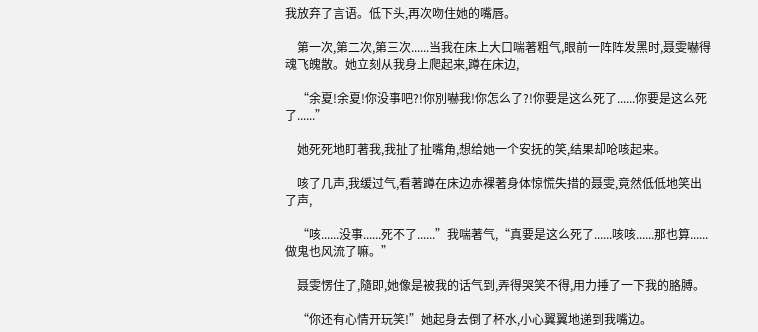我放弃了言语。低下头,再次吻住她的嘴唇。

    第一次,第二次,第三次......当我在床上大口喘著粗气,眼前一阵阵发黑时,聂雯嚇得魂飞魄散。她立刻从我身上爬起来,蹲在床边,

    “余夏!余夏!你没事吧?!你別嚇我!你怎么了?!你要是这么死了......你要是这么死了......”

    她死死地盯著我,我扯了扯嘴角,想给她一个安抚的笑,结果却呛咳起来。

    咳了几声,我缓过气,看著蹲在床边赤裸著身体惊慌失措的聂雯,竟然低低地笑出了声,

    “咳......没事......死不了......”我喘著气,“真要是这么死了......咳咳......那也算......做鬼也风流了嘛。”

    聂雯愣住了,隨即,她像是被我的话气到,弄得哭笑不得,用力捶了一下我的胳膊。

    “你还有心情开玩笑!”她起身去倒了杯水,小心翼翼地递到我嘴边。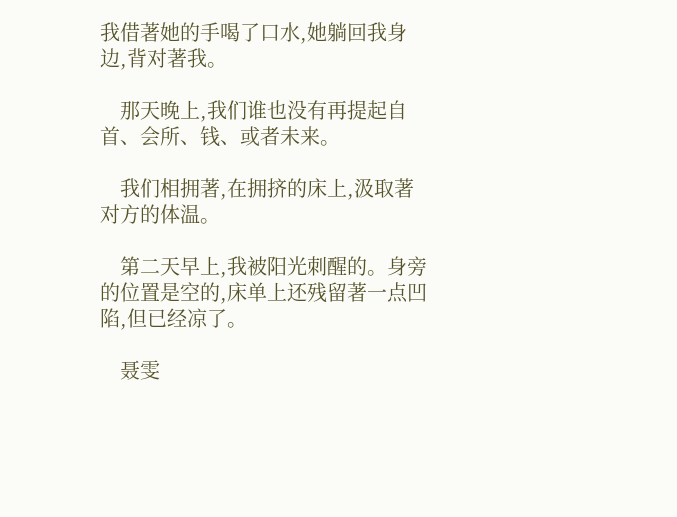我借著她的手喝了口水,她躺回我身边,背对著我。

    那天晚上,我们谁也没有再提起自首、会所、钱、或者未来。

    我们相拥著,在拥挤的床上,汲取著对方的体温。

    第二天早上,我被阳光刺醒的。身旁的位置是空的,床单上还残留著一点凹陷,但已经凉了。

    聂雯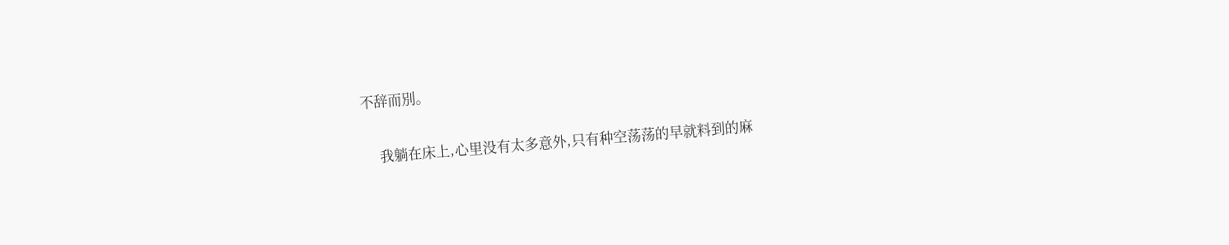不辞而別。

    我躺在床上,心里没有太多意外,只有种空荡荡的早就料到的麻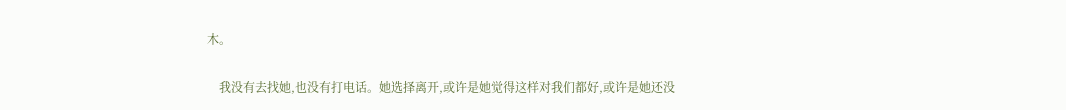木。

    我没有去找她,也没有打电话。她选择离开,或许是她觉得这样对我们都好,或许是她还没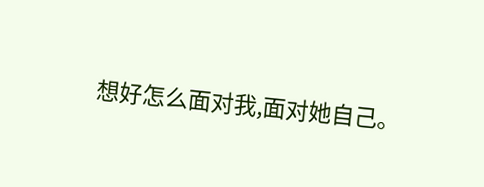想好怎么面对我,面对她自己。